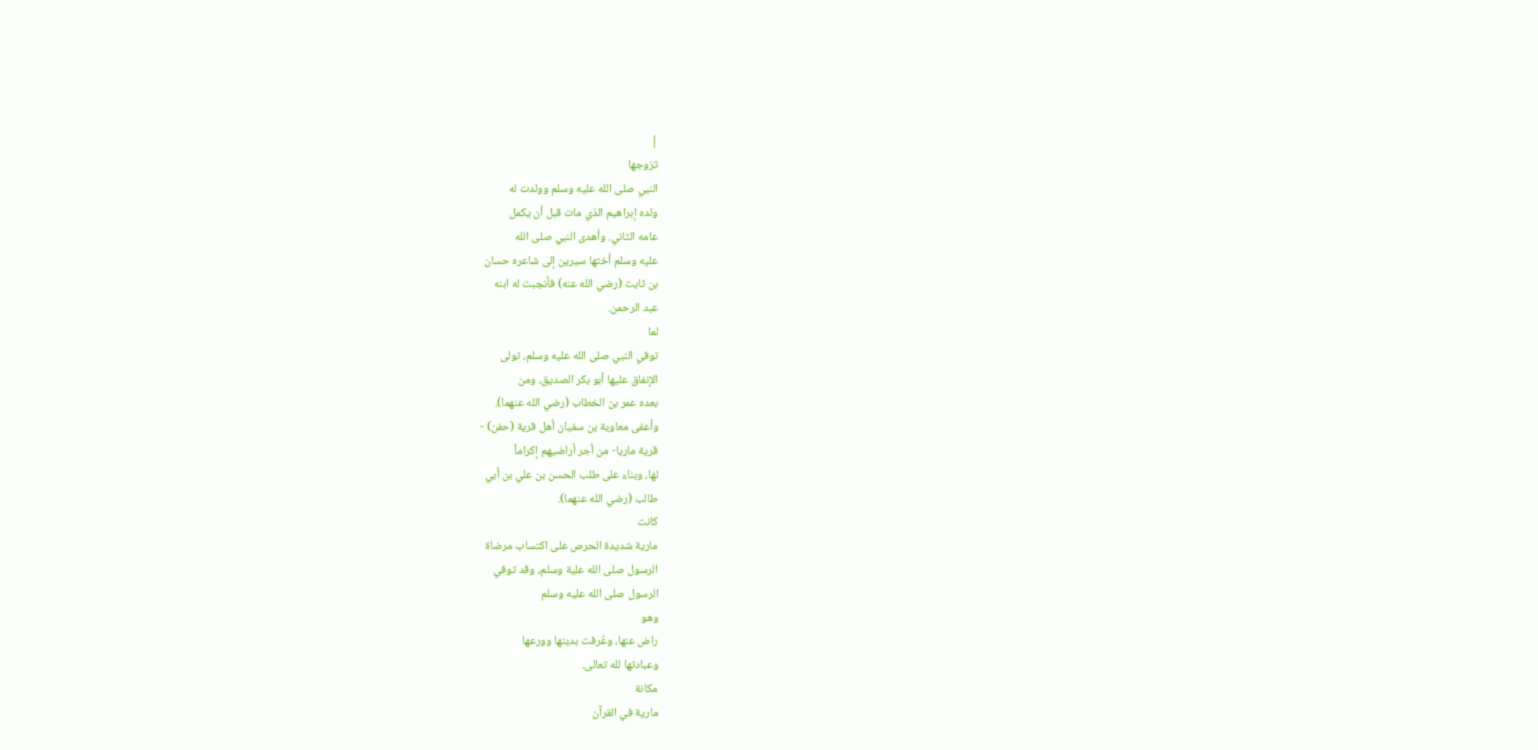|
تزوجها
النبي صلى الله عليه وسلم وولدت له
ولده إبراهيم الذي مات قبل أن يكمل
عامه الثاني. وأهدى النبي صلى الله
عليه وسلم أختها سيرين إلى شاعره حسان
بن ثابت (رضي الله عنه) فأنجبت له ابنه
عبد الرحمن.
لما
توفي النبي صلى الله عليه وسلم، تولى
الإنفاق عليها أبو بكر الصديق، ومن
بعده عمر بن الخطاب (رضي الله عنهما).
وأعفى معاوية بن سفيان أهل قرية (حفن) -
قرية ماريا- من أجر أراضيهم إكراماً
لها، وبناء على طلب الحسن بن علي بن أبي
طالب (رضي الله عنهما).
كانت
مارية شديدة الحرص على اكتساب مرضاة
الرسول صلى الله علية وسلم، وقد توفي
الرسول صلى الله عليه وسلم
وهو
راض عنها، وعُرفت بدينها وورعها
وعبادتها لله تعالى.
مكانة
مارية في القرآن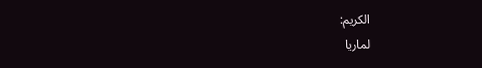الكريم:
لماريا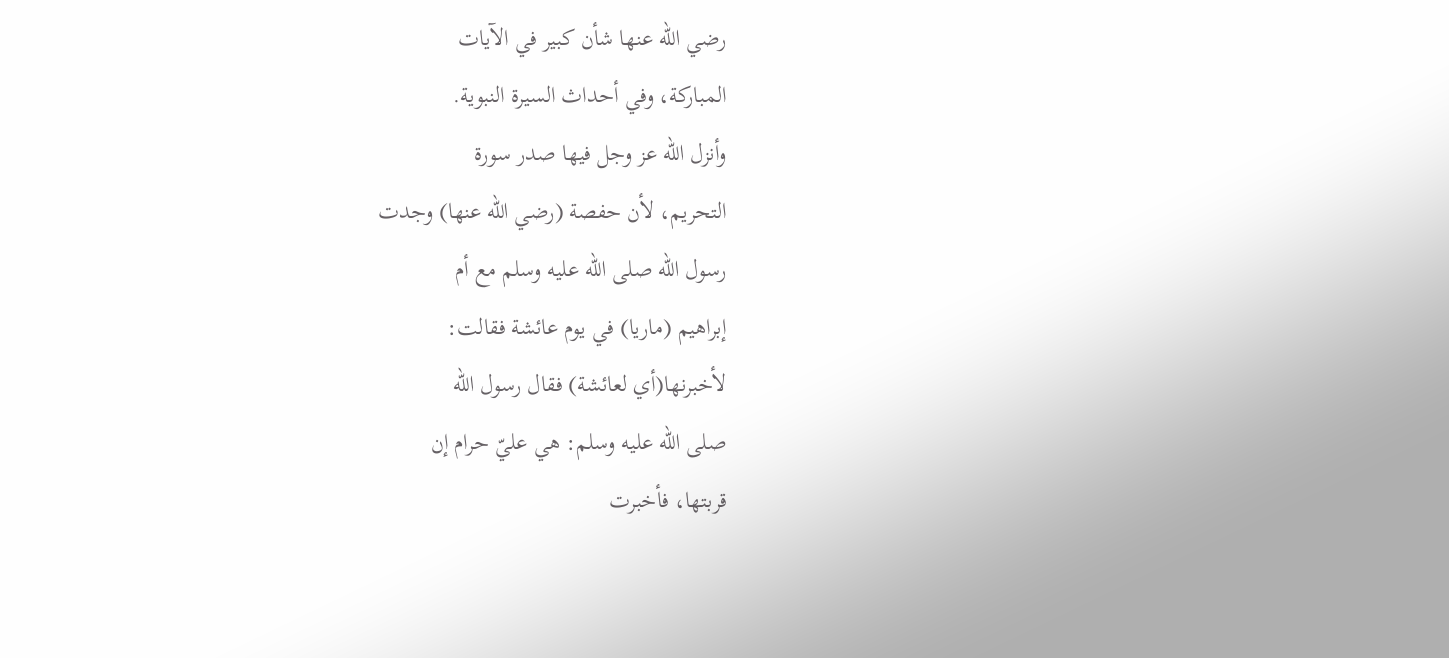رضي الله عنها شأن كبير في الآيات
المباركة، وفي أحداث السيرة النبوية.
وأنزل الله عز وجل فيها صدر سورة
التحريم، لأن حفصة (رضي الله عنها) وجدت
رسول الله صلى الله عليه وسلم مع أم
إبراهيم (ماريا) في يوم عائشة فقالت:
لأخبرنها(أي لعائشة) فقال رسول الله
صلى الله عليه وسلم: هي عليّ حرام إن
قربتها، فأخبرت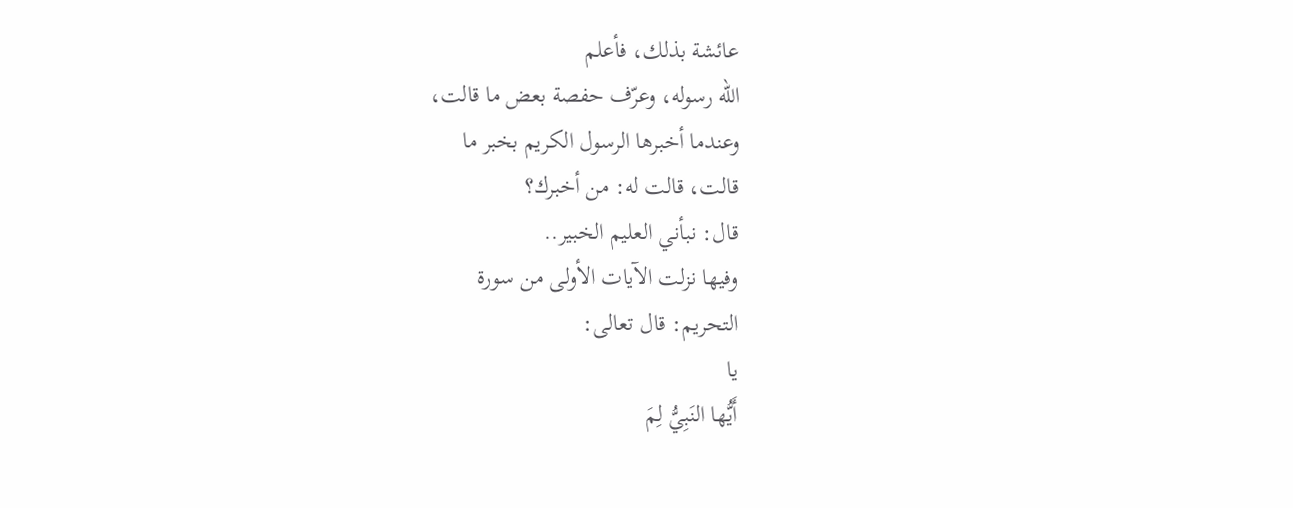عائشة بذلك، فأعلم
الله رسوله، وعرّف حفصة بعض ما قالت،
وعندما أخبرها الرسول الكريم بخبر ما
قالت، قالت له: من أخبرك؟
قال: نبأني العليم الخبير..
وفيها نزلت الآيات الأولى من سورة
التحريم: قال تعالى:
يا
أَيُّها النَبِيُّ لِمَ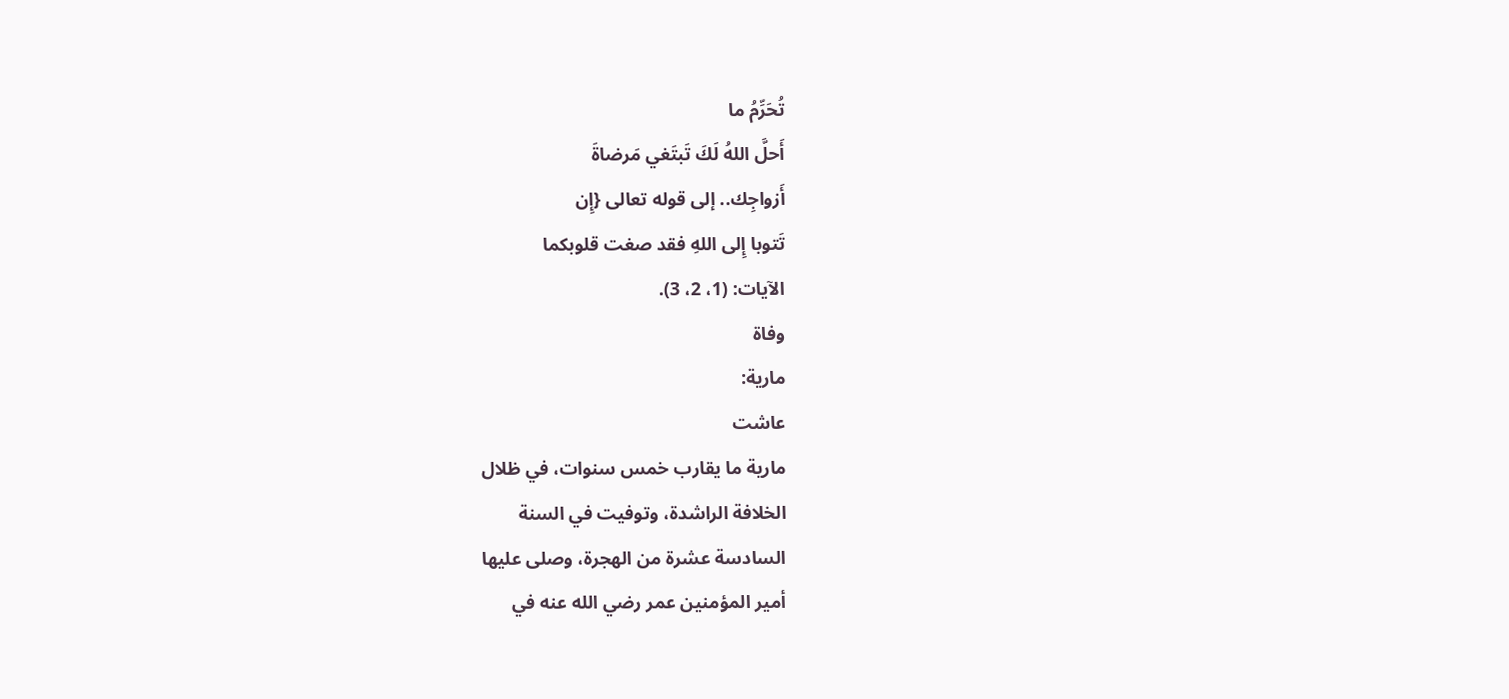تُحَرِّمُ ما
أَحلَّ اللهُ لَكَ تَبتَغي مَرضاةَ
أَزواجِك.. إلى قوله تعالى {إِن
تَتوبا إِلى اللهِ فقد صغت قلوبكما
الآيات: (1، 2، 3).
وفاة
مارية:
عاشت
مارية ما يقارب خمس سنوات، في ظلال
الخلافة الراشدة، وتوفيت في السنة
السادسة عشرة من الهجرة، وصلى عليها
أمير المؤمنين عمر رضي الله عنه في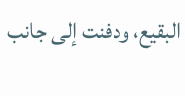البقيع، ودفنت إلى جانب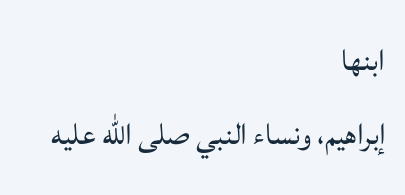ابنها
إبراهيم، ونساء النبي صلى الله عليه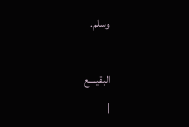وسلم.

البقيــــع
|